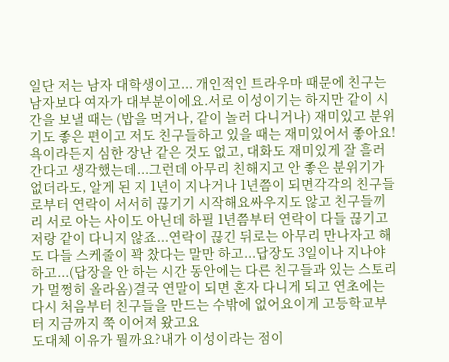일단 저는 남자 대학생이고... 개인적인 트라우마 때문에 친구는 남자보다 여자가 대부분이에요.서로 이성이기는 하지만 같이 시간을 보낼 때는 (밥을 먹거나, 같이 놀러 다니거나) 재미있고 분위기도 좋은 편이고 저도 친구들하고 있을 때는 재미있어서 좋아요!욕이라든지 심한 장난 같은 것도 없고, 대화도 재미있게 잘 흘러간다고 생각했는데...그런데 아무리 친해지고 안 좋은 분위기가 없더라도, 알게 된 지 1년이 지나거나 1년쯤이 되면각각의 친구들로부터 연락이 서서히 끊기기 시작해요싸우지도 않고 친구들끼리 서로 아는 사이도 아닌데 하필 1년쯤부터 연락이 다들 끊기고 저랑 같이 다니지 않죠...연락이 끊긴 뒤로는 아무리 만나자고 해도 다들 스케줄이 꽉 찼다는 말만 하고...답장도 3일이나 지나야 하고...(답장을 안 하는 시간 동안에는 다른 친구들과 있는 스토리가 멀쩡히 올라옴)결국 연말이 되면 혼자 다니게 되고 연초에는 다시 처음부터 친구들을 만드는 수밖에 없어요이게 고등학교부터 지금까지 쭉 이어져 왔고요
도대체 이유가 뭘까요?내가 이성이라는 점이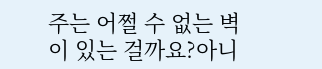주는 어쩔 수 없는 벽이 있는 걸까요?아니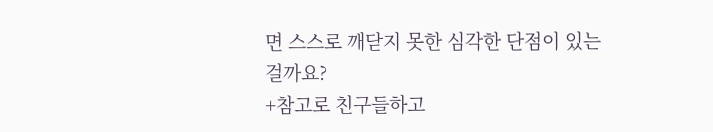면 스스로 깨닫지 못한 심각한 단점이 있는 걸까요?
+참고로 친구들하고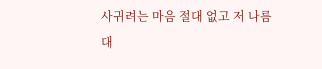사귀려는 마음 절대 없고 저 나름대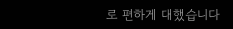로 편하게 대했습니다